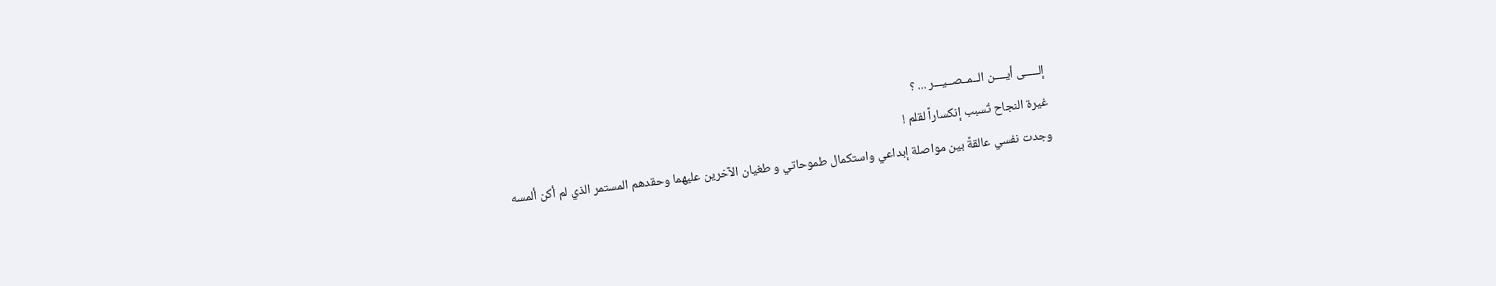إلـــــى أيــــن الــمــصــيـــر ... ؟
غيرة النجاح تُسبب إنكساراً لقلم !
وجدت نفسي عالقةً بين مواصلة إبداعي واستكمال طموحاتي و طغيان الآخرين عليهما وحقدهم المستمر الذي لم أكن ألمسه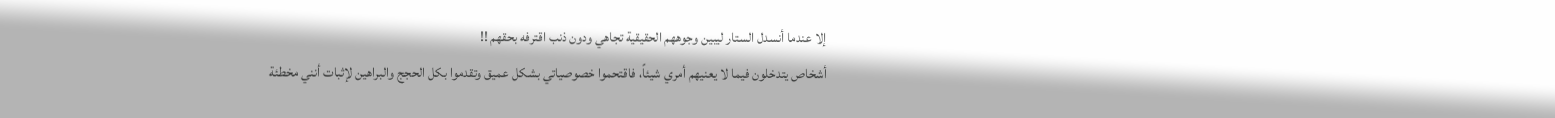إلا عندما أنسدل الستار ليبين وجوههم الحقيقية تجاهي ودون ذنب اقترفه بحقهم !!
أشخاص يتدخلون فيما لا يعنيهم أمري شيئاً، فاقتحموا خصوصياتي بشكل عميق وتقدموا بكل الحجج والبراهين لإثبات أنني مخطئة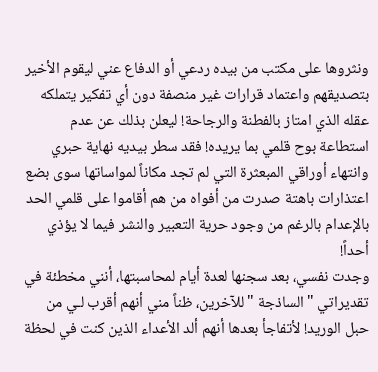ونثروها على مكتب من بيده ردعي أو الدفاع عني ليقوم الأخير بتصديقهم واعتماد قرارات غير منصفة دون أي تفكير يتملكه عقله الذي امتاز بالفطنة والرجاحة! ليعلن بذلك عن عدم استطاعة بوح قلمي بما يريده! فقد سطر بيديه نهاية حبري وانتهاء أوراقي المبعثرة التي لم تجد مكاناً لمواساتها سوى بضع اعتذارات باهتة صدرت من أفواه من هم أقاموا على قلمي الحد بالإعدام بالرغم من وجود حرية التعبير والنشر فيما لا يؤذي أحداً!
وجدت نفسي، بعد سجنها لعدة أيام لمحاسبتها، أنني مخطئة في تقديراتي "الساذجة " للآخرين، ظناً مني أنهم أقرب لـي من حبل الوريد! لأتفاجأ بعدها أنهم ألد الأعداء الذين كنت في لحظة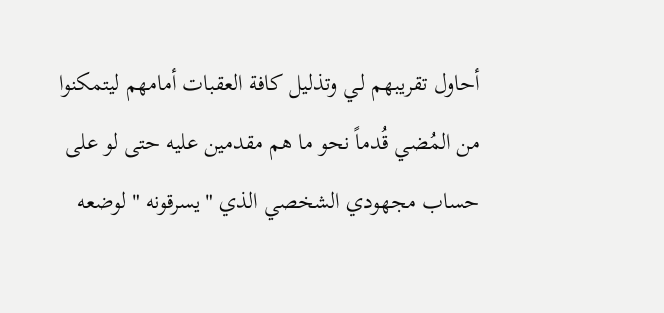أحاول تقريبهم لـي وتذليل كافة العقبات أمامهم ليتمكنوا من المُضي قُدماً نحو ما هم مقدمين عليه حتى لو على حساب مجهودي الشخصي الذي "يسرقونه " لوضعه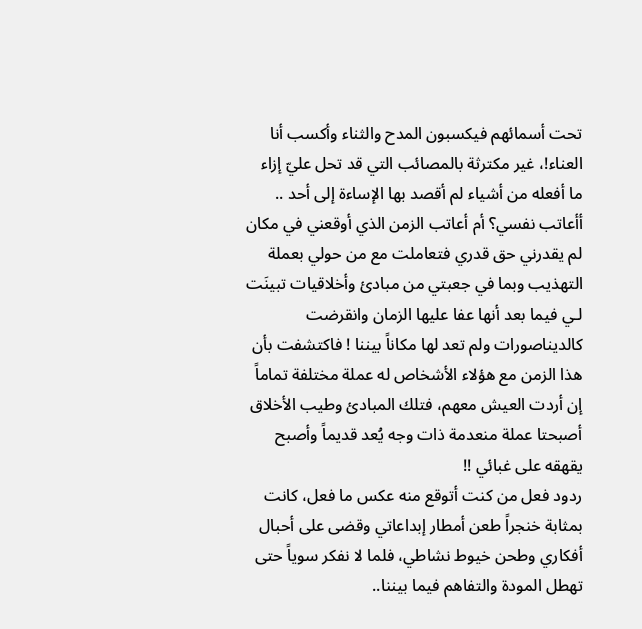تحت أسمائهم فيكسبون المدح والثناء وأكسب أنا العناء!، غير مكترثة بالمصائب التي قد تحل عليّ إزاء ما أفعله من أشياء لم أقصد بها الإساءة إلى أحد ..
أأعاتب نفسي؟ أم أعاتب الزمن الذي أوقعني في مكان لم يقدرني حق قدري فتعاملت مع من حولي بعملة التهذيب وبما في جعبتي من مبادئ وأخلاقيات تبينَت لـي فيما بعد أنها عفا عليها الزمان وانقرضت كالديناصورات ولم تعد لها مكاناً بيننا ! فاكتشفت بأن هذا الزمن مع هؤلاء الأشخاص له عملة مختلفة تماماً إن أردت العيش معهم، فتلك المبادئ وطيب الأخلاق أصبحتا عملة منعدمة ذات وجه يُعد قديماً وأصبح يقهقه على غبائي !!
ردود فعل من كنت أتوقع منه عكس ما فعل، كانت بمثابة خنجراً طعن أمطار إبداعاتي وقضى على أحبال أفكاري وطحن خيوط نشاطي، فلما لا نفكر سوياً حتى تهطل المودة والتفاهم فيما بيننا..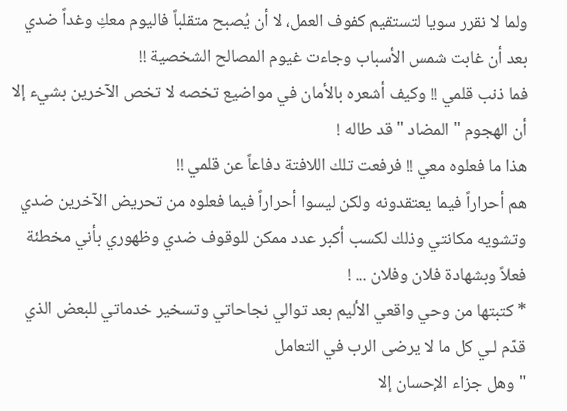ولما لا نقرر سويا لتستقيم كفوف العمل، لا أن يُصبح متقلباً فاليوم معكِ وغداً ضدي بعد أن غابت شمس الأسباب وجاءت غيوم المصالح الشخصية !!
فما ذنب قلمي !! وكيف أشعره بالأمان في مواضيع تخصه لا تخص الآخرين بشيء إلا أن الهجوم " المضاد " قد طاله !
هذا ما فعلوه معي !! فرفعت تلك اللافتة دفاعاً عن قلمي !!
هم أحراراً فيما يعتقدونه ولكن ليسوا أحراراً فيما فعلوه من تحريض الآخرين ضدي وتشويه مكانتي وذلك لكسب أكبر عدد ممكن للوقوف ضدي وظهوري بأني مخطئة فعلاً وبشهادة فلان وفلان ... !
* كتبتها من وحي واقعي الأليم بعد توالي نجاحاتي وتسخير خدماتي للبعض الذي قدّم لـي كل ما لا يرضى الرب في التعامل
" وهل جزاء الإحسان إلا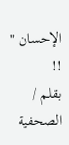الإحسان " !!
بقلم / الصحفية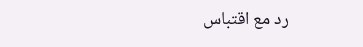رد مع اقتباس